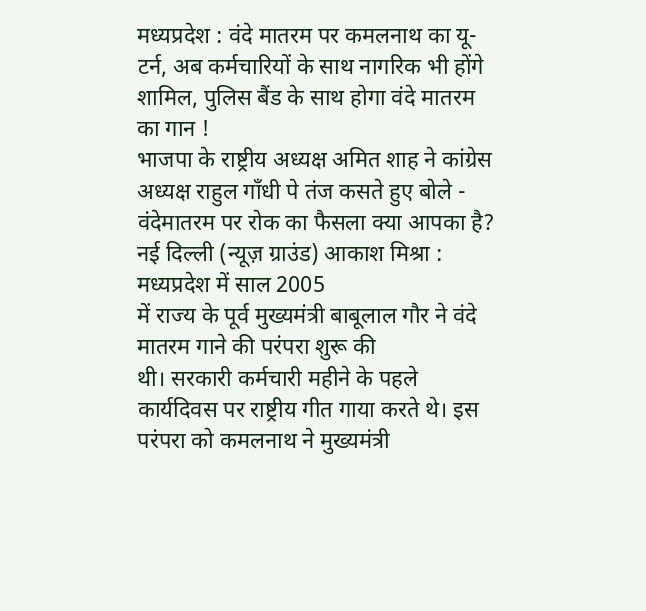मध्यप्रदेश : वंदे मातरम पर कमलनाथ का यू-टर्न, अब कर्मचारियों के साथ नागरिक भी होंगे शामिल, पुलिस बैंड के साथ होगा वंदे मातरम का गान !
भाजपा के राष्ट्रीय अध्यक्ष अमित शाह ने कांग्रेस अध्यक्ष राहुल गाँधी पे तंज कसते हुए बोले - वंदेमातरम पर रोक का फैसला क्या आपका है?
नई दिल्ली (न्यूज़ ग्राउंड) आकाश मिश्रा : मध्यप्रदेश में साल 2005
में राज्य के पूर्व मुख्यमंत्री बाबूलाल गौर ने वंदे मातरम गाने की परंपरा शुरू की
थी। सरकारी कर्मचारी महीने के पहले कार्यदिवस पर राष्ट्रीय गीत गाया करते थे। इस
परंपरा को कमलनाथ ने मुख्यमंत्री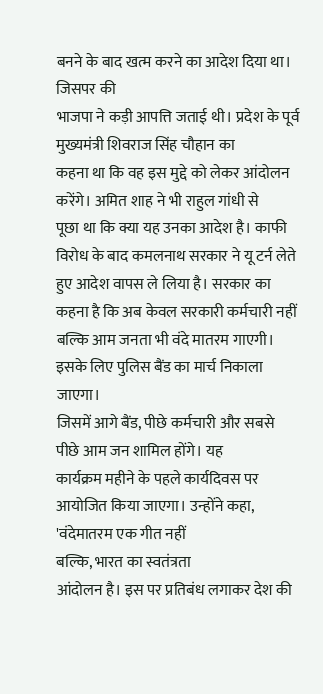बनने के बाद खत्म करने का आदेश दिया था। जिसपर की
भाजपा ने कड़ी आपत्ति जताई थी। प्रदेश के पूर्व मुख्यमंत्री शिवराज सिंह चौहान का
कहना था कि वह इस मुद्दे को लेकर आंदोलन करेंगे। अमित शाह ने भी राहुल गांधी से
पूछा था कि क्या यह उनका आदेश है। काफी विरोध के बाद कमलनाथ सरकार ने यू टर्न लेते
हुए आदेश वापस ले लिया है। सरकार का कहना है कि अब केवल सरकारी कर्मचारी नहीं
बल्कि आम जनता भी वंदे मातरम गाएगी। इसके लिए पुलिस बैंड का मार्च निकाला जाएगा।
जिसमें आगे बैंड, पीछे कर्मचारी और सबसे पीछे आम जन शामिल होंगे। यह
कार्यक्रम महीने के पहले कार्यदिवस पर आयोजित किया जाएगा। उन्होंने कहा, 'वंदेमातरम एक गीत नहीं
बल्कि, भारत का स्वतंत्रता
आंदोलन है। इस पर प्रतिबंध लगाकर देश की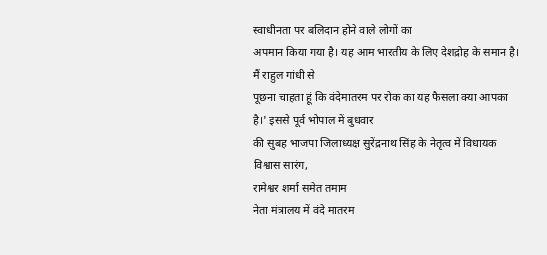स्वाधीनता पर बलिदान होने वाले लोगों का
अपमान किया गया है। यह आम भारतीय के लिए देशद्रोह के समान है। मैं राहुल गांधी से
पूछना चाहता हूं कि वंदेमातरम पर रोक का यह फैसला क्या आपका है।' इससे पूर्व भोपाल में बुधवार
की सुबह भाजपा जिलाध्यक्ष सुरेंद्रनाथ सिंह के नेतृत्व में विधायक विश्वास सारंग,
रामेश्वर शर्मा समेत तमाम
नेता मंत्रालय में वंदे मातरम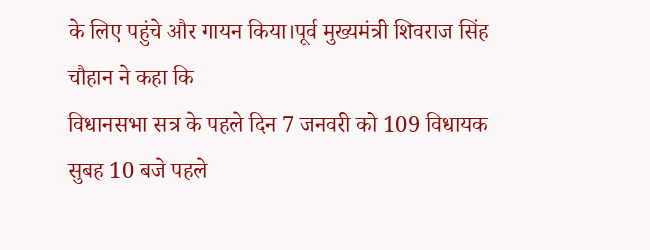के लिए पहुंचे और गायन किया।पूर्व मुख्यमंत्री शिवराज सिंह चौहान ने कहा कि
विधानसभा सत्र के पहले दिन 7 जनवरी को 109 विधायक सुबह 10 बजे पहले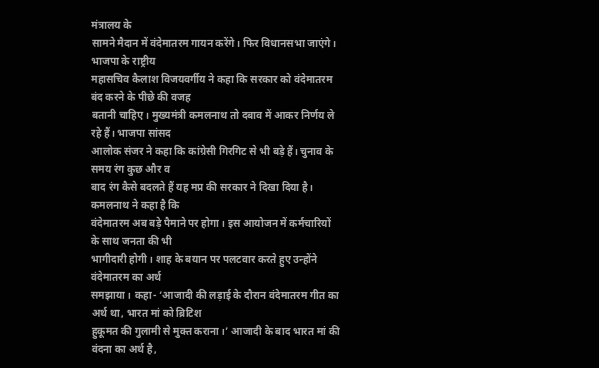मंत्रालय के
सामने मैदान में वंदेमातरम गायन करेंगे। फिर विधानसभा जाएंगे। भाजपा के राष्ट्रीय
महासचिव कैलाश विजयवर्गीय ने कहा कि सरकार को वंदेमातरम बंद करने के पीछे की वजह
बतानी चाहिए। मुख्यमंत्री कमलनाथ तो दबाव में आकर निर्णय ले रहे हैं। भाजपा सांसद
आलोक संजर ने कहा कि कांग्रेसी गिरगिट से भी बड़े हैं। चुनाव के समय रंग कुछ और व
बाद रंग कैसे बदलते हैं यह मप्र की सरकार ने दिखा दिया है। कमलनाथ ने कहा है कि
वंदेमातरम अब बड़े पैमाने पर होगा। इस आयोजन में कर्मचारियों के साथ जनता की भी
भागीदारी होगी। शाह के बयान पर पलटवार करते हुए उन्होंने वंदेमातरम का अर्थ
समझाया। कहा- ‘आजादी की लड़ाई के दौरान वंदेमातरम गीत का अर्थ था, भारत मां को ब्रिटिश
हुकूमत की गुलामी से मुक्त कराना।’ आजादी के बाद भारत मां की वंदना का अर्थ है,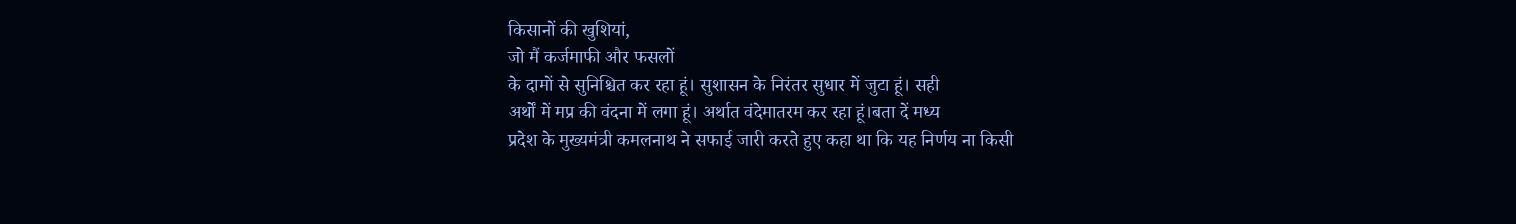किसानों की खुशियां,
जो मैं कर्जमाफी और फसलों
के दामों से सुनिश्चित कर रहा हूं। सुशासन के निरंतर सुधार में जुटा हूं। सही
अर्थों में मप्र की वंदना में लगा हूं। अर्थात वंदेमातरम कर रहा हूं।बता दें मध्य
प्रदेश के मुख्यमंत्री कमलनाथ ने सफाई जारी करते हुए कहा था कि यह निर्णय ना किसी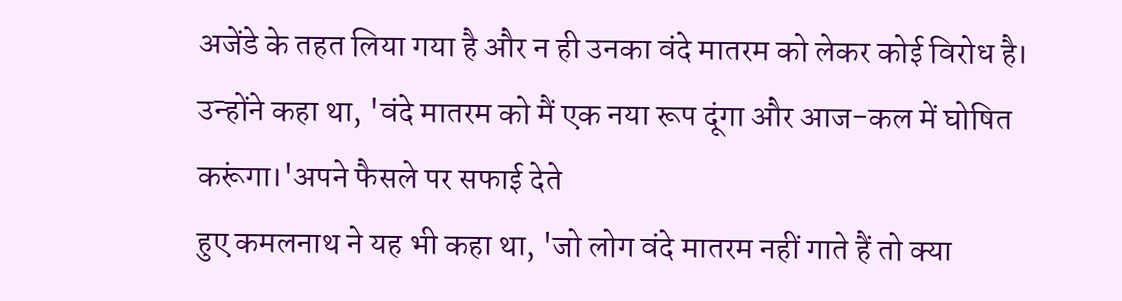अजेंडे के तहत लिया गया है और न ही उनका वंदे मातरम को लेकर कोई विरोध है।
उन्होंने कहा था, 'वंदे मातरम को मैं एक नया रूप दूंगा और आज-कल में घोषित
करूंगा।'अपने फैसले पर सफाई देते
हुए कमलनाथ ने यह भी कहा था, 'जो लोग वंदे मातरम नहीं गाते हैं तो क्या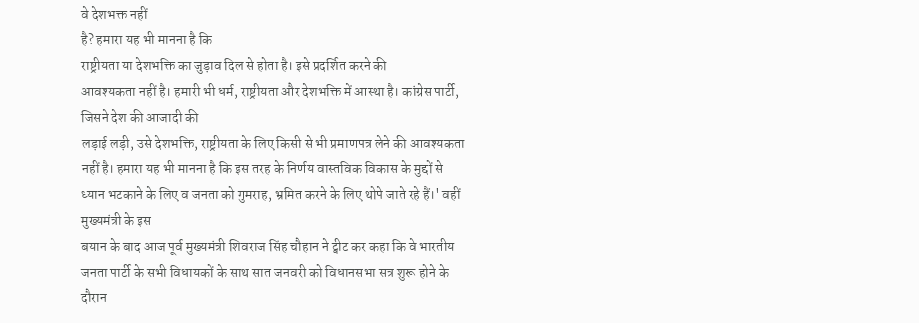वे देशभक्त नहीं
है? हमारा यह भी मानना है कि
राष्ट्रीयता या देशभक्ति का जुड़ाव दिल से होता है। इसे प्रदर्शित करने की
आवश्यकता नहीं है। हमारी भी धर्म, राष्ट्रीयता और देशभक्ति में आस्था है। कांग्रेस पार्टी,
जिसने देश की आजादी की
लड़ाई लड़ी, उसे देशभक्ति, राष्ट्रीयता के लिए किसी से भी प्रमाणपत्र लेने की आवश्यकता
नहीं है। हमारा यह भी मानना है कि इस तरह के निर्णय वास्तविक विकास के मुद्दों से
ध्यान भटकाने के लिए व जनता को गुमराह, भ्रमित करने के लिए थोपे जाते रहे हैं।' वहीं मुख्यमंत्री के इस
बयान के बाद आज पूर्व मुख्यमंत्री शिवराज सिंह चौहान ने ट्वीट कर कहा कि वे भारतीय
जनता पार्टी के सभी विधायकों के साथ सात जनवरी को विधानसभा सत्र शुरू होने के
दौरान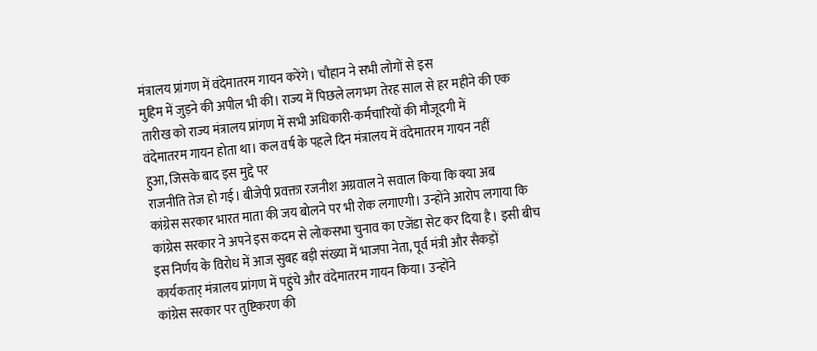मंत्रालय प्रांगण में वंदेमातरम गायन करेंगे। चौहान ने सभी लोगों से इस
मुहिम में जुड़ने की अपील भी की। राज्य में पिछले लगभग तेरह साल से हर महीने की एक
तारीख को राज्य मंत्रालय प्रांगण में सभी अधिकारी-कर्मचारियों की मौजूदगी में
वंदेमातरम गायन होता था। कल वर्ष के पहले दिन मंत्रालय में वंदेमातरम गायन नहीं
हुआ, जिसके बाद इस मुद्दे पर
राजनीति तेज हो गई। बीजेपी प्रवक्ता रजनीश अग्रवाल ने सवाल किया कि क्या अब
कांग्रेस सरकार भारत माता की जय बोलने पर भी रोक लगाएगी। उन्होंने आरोप लगाया कि
कांग्रेस सरकार ने अपने इस कदम से लोकसभा चुनाव का एजेंडा सेट कर दिया है। इसी बीच
इस निर्णय के विरोध में आज सुबह बड़ी संख्या में भाजपा नेता, पूर्व मंत्री और सैकड़ों
कार्यकतार् मंत्रालय प्रांगण में पहुंचे और वंदेमातरम गायन किया। उन्होंने
कांग्रेस सरकार पर तुष्टिकरण की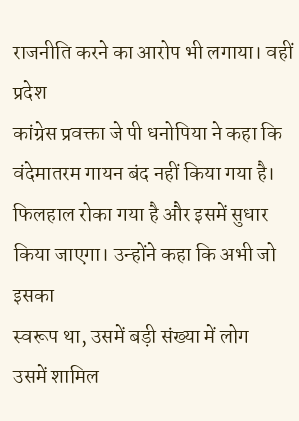राजनीति करने का आरोप भी लगाया। वहीं प्रदेश
कांग्रेस प्रवक्ता जे पी धनोपिया ने कहा कि वंदेमातरम गायन बंद नहीं किया गया है।
फिलहाल रोका गया है और इसमें सुधार किया जाएगा। उन्होंने कहा कि अभी जो इसका
स्वरूप था, उसमें बड़ी संख्या में लोग
उसमें शामिल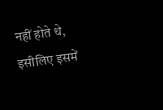नहीं होते थे, इसीलिए इसमें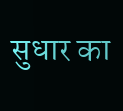सुधार का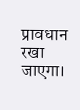प्रावधान रखा जाएगा।